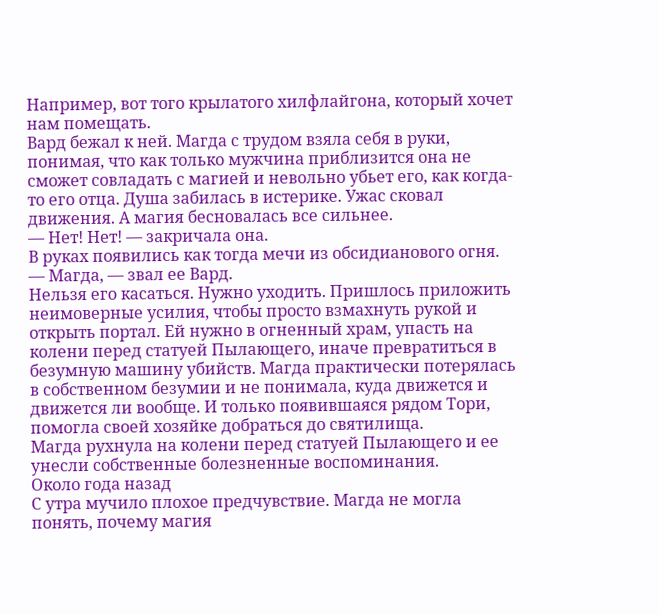Например, вот того крылатого хилфлайгона, который хочет нам помещать.
Вард бежал к ней. Магда с трудом взяла себя в руки, понимая, что как только мужчина приблизится она не сможет совладать с магией и невольно убьет его, как когда-то его отца. Душа забилась в истерике. Ужас сковал движения. А магия бесновалась все сильнее.
— Нет! Нет! — закричала она.
В руках появились как тогда мечи из обсидианового огня.
— Магда, — звал ее Вард.
Нельзя его касаться. Нужно уходить. Пришлось приложить неимоверные усилия, чтобы просто взмахнуть рукой и открыть портал. Ей нужно в огненный храм, упасть на колени перед статуей Пылающего, иначе превратиться в безумную машину убийств. Магда практически потерялась в собственном безумии и не понимала, куда движется и движется ли вообще. И только появившаяся рядом Тори, помогла своей хозяйке добраться до святилища.
Магда рухнула на колени перед статуей Пылающего и ее унесли собственные болезненные воспоминания.
Около года назад
С утра мучило плохое предчувствие. Магда не могла понять, почему магия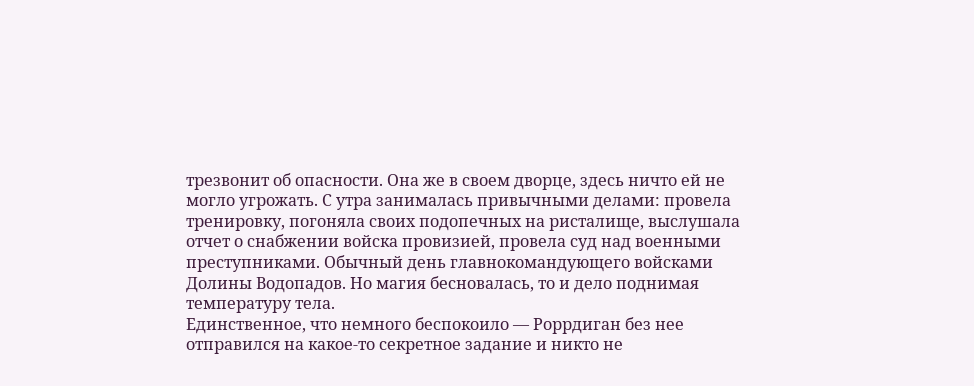трезвонит об опасности. Она же в своем дворце, здесь ничто ей не могло угрожать. С утра занималась привычными делами: провела тренировку, погоняла своих подопечных на ристалище, выслушала отчет о снабжении войска провизией, провела суд над военными преступниками. Обычный день главнокомандующего войсками Долины Водопадов. Но магия бесновалась, то и дело поднимая температуру тела.
Единственное, что немного беспокоило — Роррдиган без нее отправился на какое-то секретное задание и никто не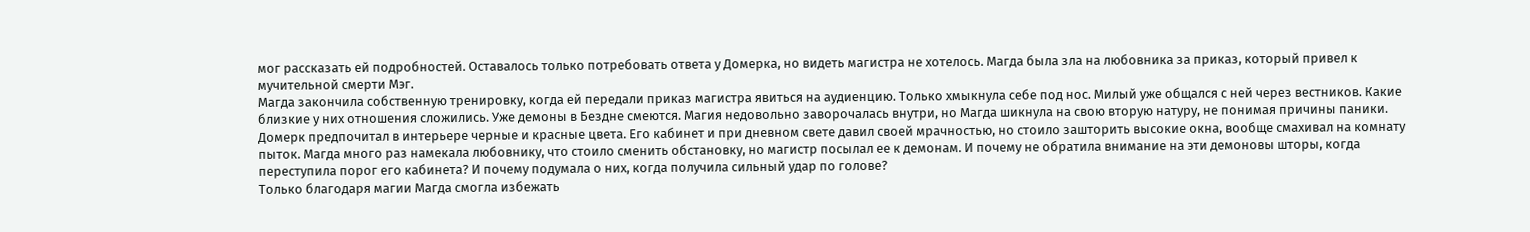мог рассказать ей подробностей. Оставалось только потребовать ответа у Домерка, но видеть магистра не хотелось. Магда была зла на любовника за приказ, который привел к мучительной смерти Мэг.
Магда закончила собственную тренировку, когда ей передали приказ магистра явиться на аудиенцию. Только хмыкнула себе под нос. Милый уже общался с ней через вестников. Какие близкие у них отношения сложились. Уже демоны в Бездне смеются. Магия недовольно заворочалась внутри, но Магда шикнула на свою вторую натуру, не понимая причины паники.
Домерк предпочитал в интерьере черные и красные цвета. Его кабинет и при дневном свете давил своей мрачностью, но стоило зашторить высокие окна, вообще смахивал на комнату пыток. Магда много раз намекала любовнику, что стоило сменить обстановку, но магистр посылал ее к демонам. И почему не обратила внимание на эти демоновы шторы, когда переступила порог его кабинета? И почему подумала о них, когда получила сильный удар по голове?
Только благодаря магии Магда смогла избежать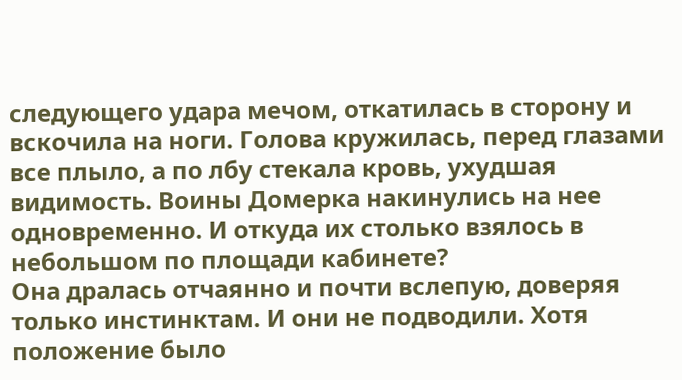следующего удара мечом, откатилась в сторону и вскочила на ноги. Голова кружилась, перед глазами все плыло, а по лбу стекала кровь, ухудшая видимость. Воины Домерка накинулись на нее одновременно. И откуда их столько взялось в небольшом по площади кабинете?
Она дралась отчаянно и почти вслепую, доверяя только инстинктам. И они не подводили. Хотя положение было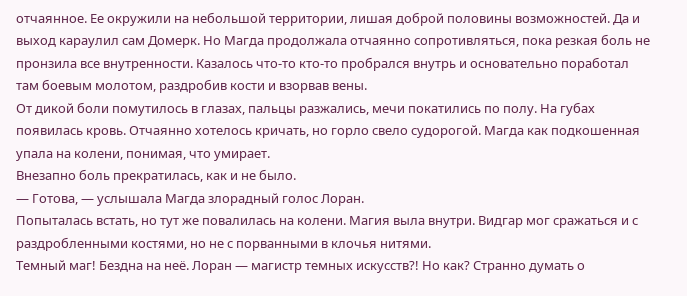отчаянное. Ее окружили на небольшой территории, лишая доброй половины возможностей. Да и выход караулил сам Домерк. Но Магда продолжала отчаянно сопротивляться, пока резкая боль не пронзила все внутренности. Казалось что-то кто-то пробрался внутрь и основательно поработал там боевым молотом, раздробив кости и взорвав вены.
От дикой боли помутилось в глазах, пальцы разжались, мечи покатились по полу. На губах появилась кровь. Отчаянно хотелось кричать, но горло свело судорогой. Магда как подкошенная упала на колени, понимая, что умирает.
Внезапно боль прекратилась, как и не было.
— Готова, — услышала Магда злорадный голос Лоран.
Попыталась встать, но тут же повалилась на колени. Магия выла внутри. Видгар мог сражаться и с раздробленными костями, но не с порванными в клочья нитями.
Темный маг! Бездна на неё. Лоран — магистр темных искусств?! Но как? Странно думать о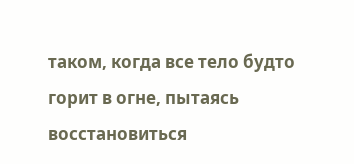таком, когда все тело будто горит в огне, пытаясь восстановиться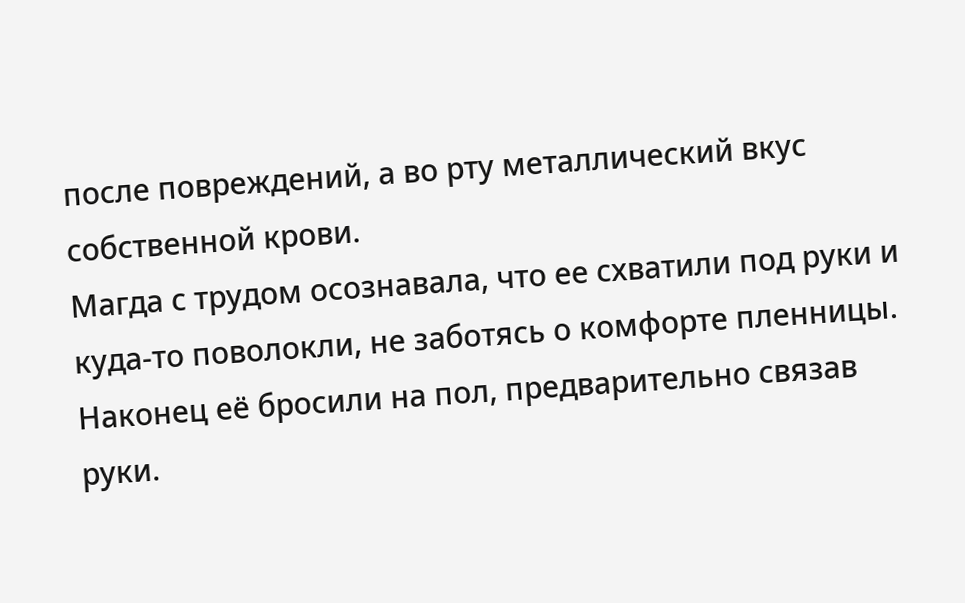после повреждений, а во рту металлический вкус собственной крови.
Магда с трудом осознавала, что ее схватили под руки и куда-то поволокли, не заботясь о комфорте пленницы. Наконец её бросили на пол, предварительно связав руки.